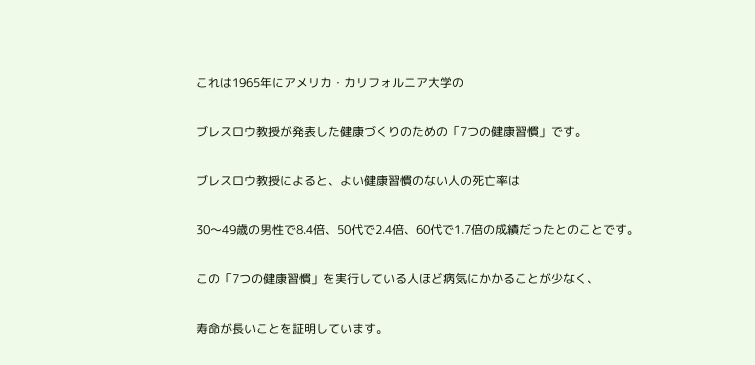これは1965年にアメリカ・カリフォルニア大学の

ブレスロウ教授が発表した健康づくりのための「7つの健康習慣」です。

ブレスロウ教授によると、よい健康習慣のない人の死亡率は

30〜49歳の男性で8.4倍、50代で2.4倍、60代で1.7倍の成績だったとのことです。

この「7つの健康習慣」を実行している人ほど病気にかかることが少なく、

寿命が長いことを証明しています。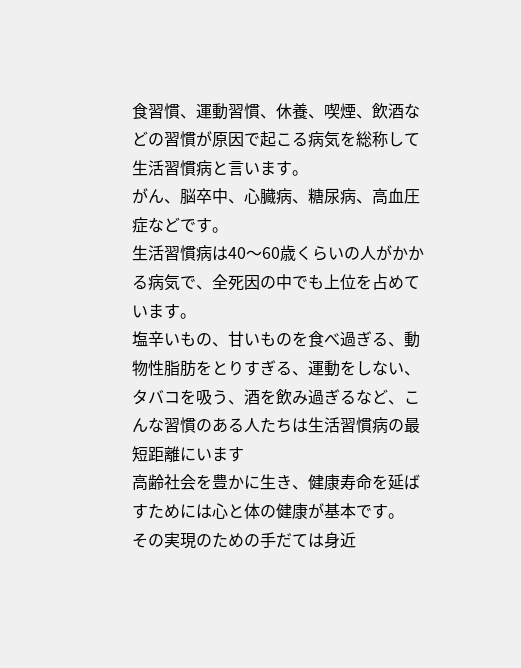食習慣、運動習慣、休養、喫煙、飲酒などの習慣が原因で起こる病気を総称して生活習慣病と言います。
がん、脳卒中、心臓病、糖尿病、高血圧症などです。
生活習慣病は40〜60歳くらいの人がかかる病気で、全死因の中でも上位を占めています。
塩辛いもの、甘いものを食べ過ぎる、動物性脂肪をとりすぎる、運動をしない、タバコを吸う、酒を飲み過ぎるなど、こんな習慣のある人たちは生活習慣病の最短距離にいます
高齢社会を豊かに生き、健康寿命を延ばすためには心と体の健康が基本です。
その実現のための手だては身近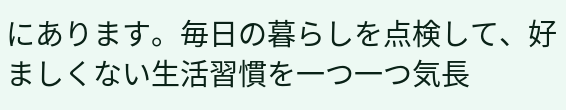にあります。毎日の暮らしを点検して、好ましくない生活習慣を一つ一つ気長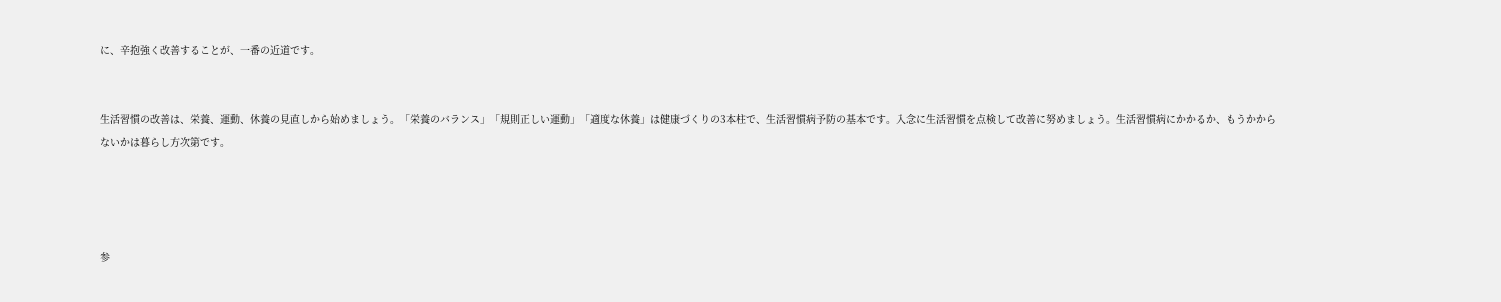に、辛抱強く改善することが、一番の近道です。


生活習慣の改善は、栄養、運動、休養の見直しから始めましょう。「栄養のバランス」「規則正しい運動」「適度な休養」は健康づくりの3本柱で、生活習慣病予防の基本です。入念に生活習慣を点検して改善に努めましょう。生活習慣病にかかるか、もうかから
ないかは暮らし方次第です。




参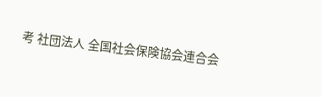考 社団法人 全国社会保険協会連合会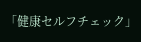「健康セルフチェック」